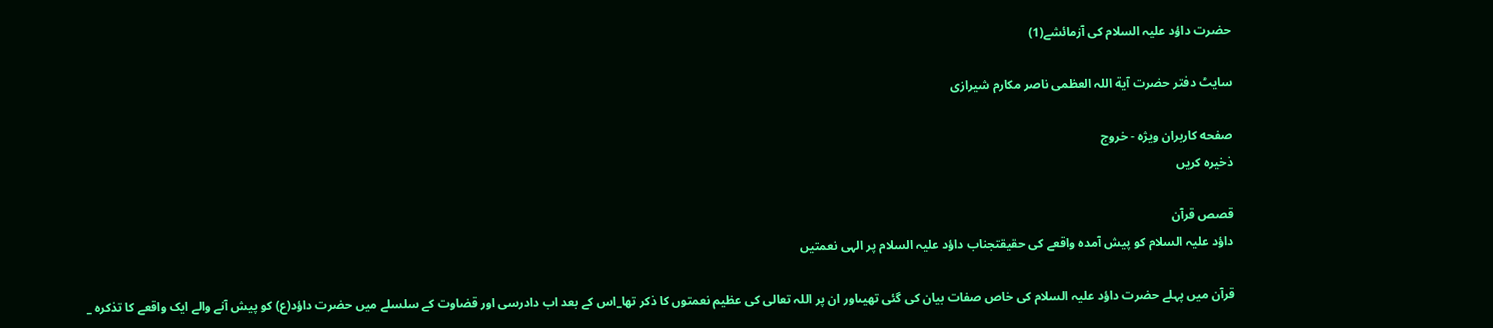حضرت داؤد علیہ السلام کى آزمائشے(1)

سایٹ دفتر حضرت آیة اللہ العظمی ناصر مکارم شیرازی

صفحه کاربران ویژه - خروج
ذخیره کریں

قصص قرآن
داؤد علیہ السلام کو پیش آمدہ واقعے کى حقیقتجناب داؤد علیہ السلام پر الہى نعمتیں

قرآن میں پہلے حضرت داؤد علیہ السلام کى خاص صفات بیان کى گئی تھیںاور ان پر اللہ تعالى کى عظیم نعمتوں کا ذکر تھا_اس کے بعد اب دادرسى اور قضاوت کے سلسلے میں حضرت داؤد(ع) کو پیش آنے والے ایک واقعے کا تذکرہ _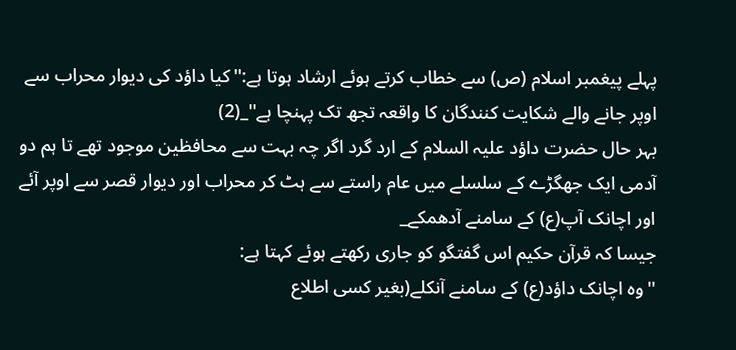پہلے پیغمبر اسلام (ص) سے خطاب کرتے ہوئے ارشاد ہوتا ہے:''کیا داؤد کى دیوار محراب سے اوپر جانے والے شکایت کنندگان کا واقعہ تجھ تک پہنچا ہے''_(2)
بہر حال حضرت داؤد علیہ السلام کے ارد گرد اگر چہ بہت سے محافظین موجود تھے تا ہم دو آدمى ایک جھگڑے کے سلسلے میں عام راستے سے ہٹ کر محراب اور دیوار قصر سے اوپر آئے اور اچانک آپ(ع) کے سامنے آدھمکے_
جیسا کہ قرآن حکیم اس گفتگو کو جارى رکھتے ہوئے کہتا ہے:
''وہ اچانک داؤد(ع) کے سامنے آنکلے(بغیر کسى اطلاع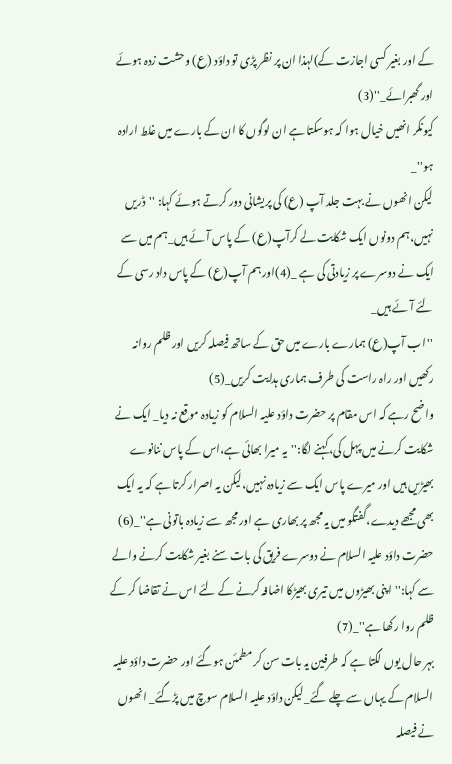کے اور بغیر کسى اجازت کے)لہذا ان پر نظر پڑى تو داؤد (ع) وحشت زدہ ہوئے اور گھبرائے_''(3)
کیونکر انھیں خیال ہوا کہ ہوسکتا ہے ان لوگوں کا ان کے بارے میں غلط ارادہ ہو''_
لیکن انھوں نے بہت جلد آپ (ع) کى پریشانى دور کرتے ہوئے کہا: ''ڈریں نہیں،ہم دونوں ایک شکایت لے کرآپ(ع) کے پاس آئے ہیں_ہم میں سے ایک نے دوسرے پر زیادتى کى ہے _(4)اور ہم آپ(ع) کے پاس داد رسى کے لئے آئے ہیں_
''اب آپ(ع) ہمارے بارے میں حق کے ساتھ فیصلہ کریں اور ظلم روانہ رکھیں اور راہ راست کى طرف ہمارى ہدایت کریں_(5)
واضح رہے کہ اس مقام پر حضرت داؤد علیہ السلام کو زیادہ موقع نہ دیا_ ایک نے شکایت کرنے میں پہل کی،کہنے لگا:''یہ میرا بھائی ہے،اس کے پاس ننانوے بھیڑیں ہیں اور میرے پاس ایک سے زیادہ نہیں،لیکن یہ اصرار کرتا ہے کہ یہ ایک بھى مجھے دیدے،گفتگو میں یہ مجھ پر بھارى ہے اور مجھ سے زیادہ باتونى ہے''_(6)
حضرت داؤد علیہ السلام نے دوسرے فریق کى بات سنے بغیر شکایت کرنے والے سے کہا:''اپنى بھیڑوں میں تیرى بھیڑکا اضافہ کرنے کے لئے اس نے تقاضا کر کے ظلم روا رکھا ہے''_(7)
بہر حال یوں لگتا ہے کہ طرفین یہ بات سن کر مطمئن ہوگئے اور حضرت داؤد علیہ السلام کے یہاں سے چلے گئے_لیکن داؤد علیہ السلام سوچ میں پڑگئے_ انھوں نے فیصلہ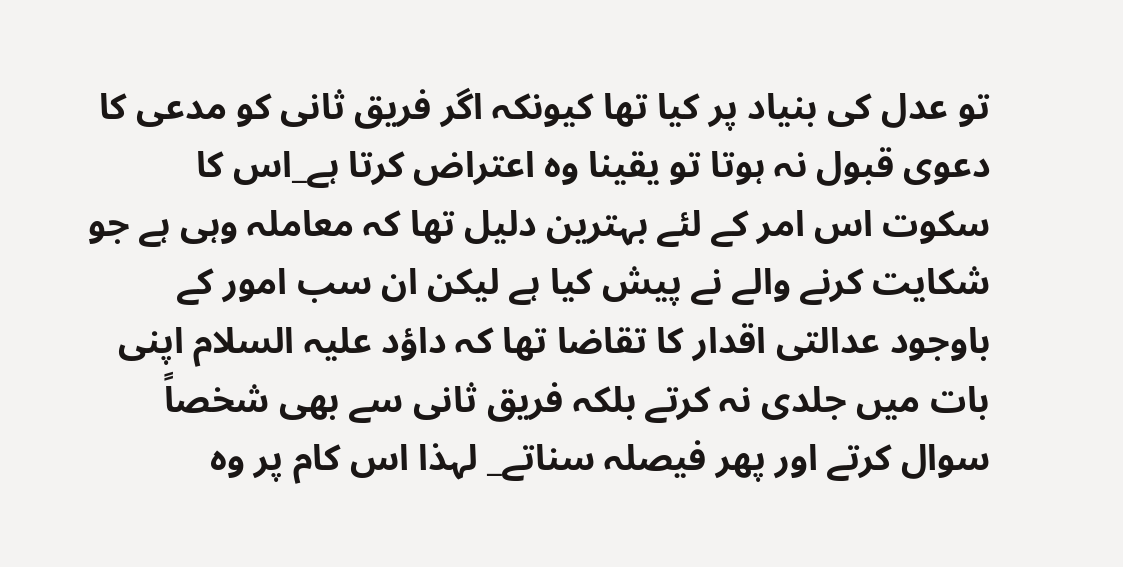تو عدل کى بنیاد پر کیا تھا کیونکہ اگر فریق ثانى کو مدعى کا دعوى قبول نہ ہوتا تو یقینا وہ اعتراض کرتا ہے_اس کا سکوت اس امر کے لئے بہترین دلیل تھا کہ معاملہ وہى ہے جو شکایت کرنے والے نے پیش کیا ہے لیکن ان سب امور کے باوجود عدالتى اقدار کا تقاضا تھا کہ داؤد علیہ السلام اپنى بات میں جلدى نہ کرتے بلکہ فریق ثانى سے بھى شخصاً سوال کرتے اور پھر فیصلہ سناتے_ لہذا اس کام پر وہ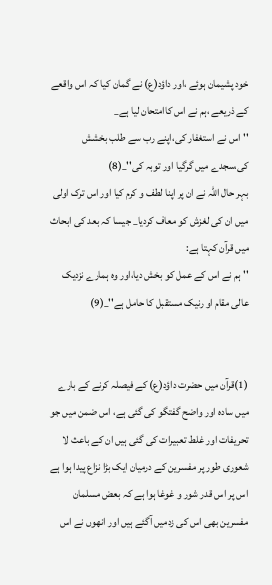خود پشیمان ہوئے ،اور داؤد(ع) نے گمان کیا کہ اس واقعے کے ذریعے ،ہم نے اس کاامتحان لیا ہے_
''اس نے استغفار کی،اپنے رب سے طلب بخشش کی،سجدے میں گرگیا اور توبہ کی''_(8)
بہر حال اللہ نے ان پر اپنا لطف و کرم کیا اور اس ترک اولى میں ان کى لغزش کو معاف کردیا_ جیسا کہ بعد کى ابحاث میں قرآن کہتا ہے:
''ہم نے اس کے عمل کو بخش دیا،اور وہ ہمارے نزدیک عالى مقام او رنیک مستقبل کا حامل ہے''_(9)


(1)قرآن میں حضرت داؤد(ع) کے فیصلہ کرنے کے بارے میں سادہ اور واضح گفتگو کى گئی ہے، اس ضمن میں جو تحریفات اور غلط تعبیرات کى گئی ہیں ان کے باعث لا شعورى طور پر مفسرین کے درمیان ایک بڑا نزاع پیدا ہوا ہے اس پر اس قدر شور و غوغا ہوا ہے کہ بعض مسلمان مفسرین بھى اس کى زدمیں آگئے ہیں اور انھوں نے اس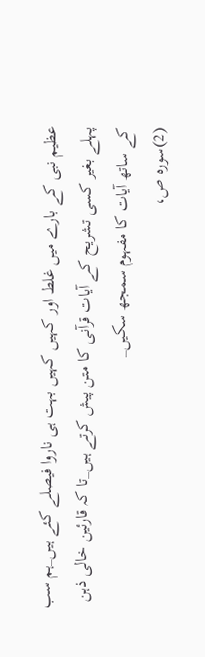عظیم نبى کے بارے میں غلط اور کہیں کہیں بہت ہى ناروا فیصلے کئے ہیں_ہم سب پہلے بغیر کسى تشریح کے آیات قرآنى کا متن پیش کرتے ہیں_تا کہ قارئین خالى ذہن کے ساتھ آیات کا مفہوم سمجھ سکیں_
(2)سورہ ص،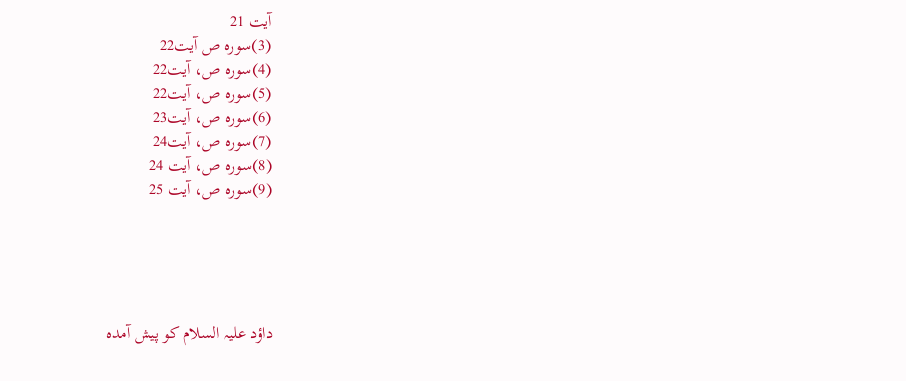آیت 21
(3)سورہ ص آیت22
(4)سورہ ص، آیت22
(5)سورہ ص، آیت22
(6)سورہ ص، آیت23
(7)سورہ ص، آیت24
(8)سورہ ص، آیت 24
(9)سورہ ص، آیت 25





داؤد علیہ السلام کو پیش آمدہ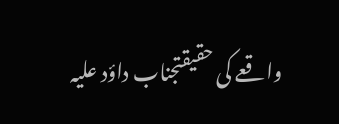واقعے کى حقیقتجناب داؤد علیہ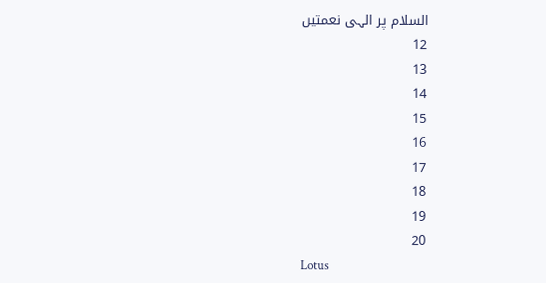السلام پر الہى نعمتیں
12
13
14
15
16
17
18
19
20
Lotus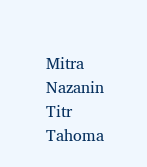Mitra
Nazanin
Titr
Tahoma